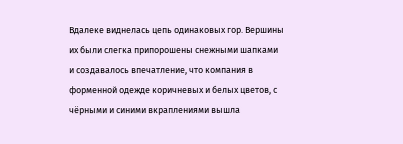Вдалеке виднелась цепь одинаковых гор. Вершины их были слегка припорошены снежными шапками и создавалось впечатление, что компания в форменной одежде коричневых и белых цветов, с чёрными и синими вкраплениями вышла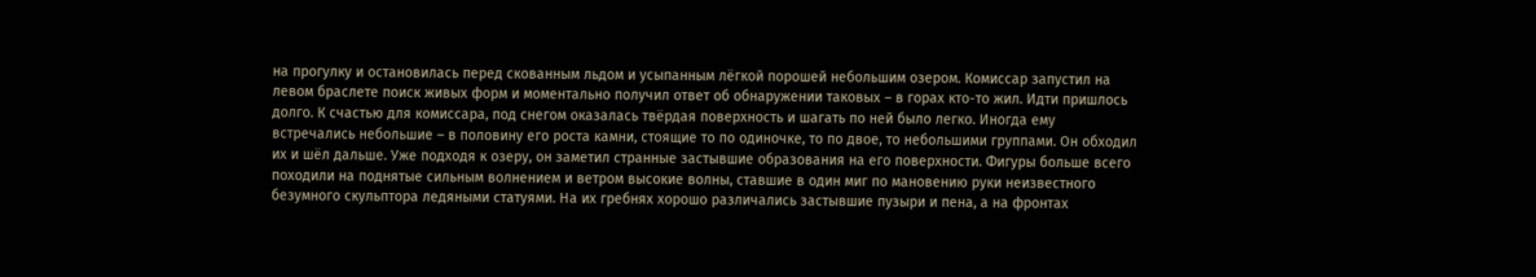на прогулку и остановилась перед скованным льдом и усыпанным лёгкой порошей небольшим озером. Комиссар запустил на левом браслете поиск живых форм и моментально получил ответ об обнаружении таковых – в горах кто-то жил. Идти пришлось долго. К счастью для комиссара, под снегом оказалась твёрдая поверхность и шагать по ней было легко. Иногда ему встречались небольшие – в половину его роста камни, стоящие то по одиночке, то по двое, то небольшими группами. Он обходил их и шёл дальше. Уже подходя к озеру, он заметил странные застывшие образования на его поверхности. Фигуры больше всего походили на поднятые сильным волнением и ветром высокие волны, ставшие в один миг по мановению руки неизвестного безумного скульптора ледяными статуями. На их гребнях хорошо различались застывшие пузыри и пена, а на фронтах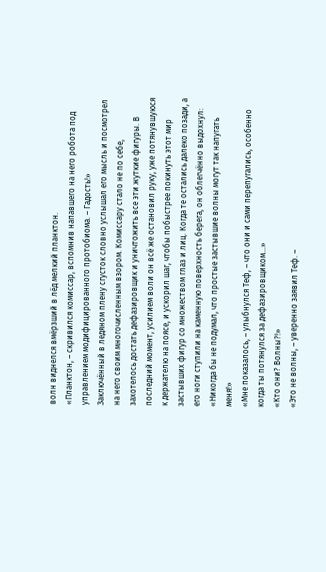волн виднелся вмёрзший в лёд мелкий планктон.
«Планктон, – скривился комиссар, вспомнив напавшего на него робота под управлением модифицированного протобиома. – Гадость!»
Заключённый в ледяном плену сгусток словно услышал его мысль и посмотрел на него своим многочисленным взором. Комиссару стало не по себе, захотелось достать дефазировщик и уничтожить все эти жуткие фигуры. В последний момент, усилием воли он всё же остановил руку, уже потянувшуюся к держателю на поясе, и ускорил шаг, чтобы побыстрее покинуть этот мир застывших фигур со множеством глаз и лиц. Когда те остались далеко позади, а его ноги ступили на каменную поверхность берега, он облегчённо выдохнул:
«Никогда бы не подумал, что простые застывшие волны могут так напугать меня!»
«Мне показалось, – улыбнулся Теф, – что они и сами перепугались, особенно когда ты потянулся за дефазировщиком…»
«Кто они? Волны?!»
«Это не волны, – уверенно заявил Теф. –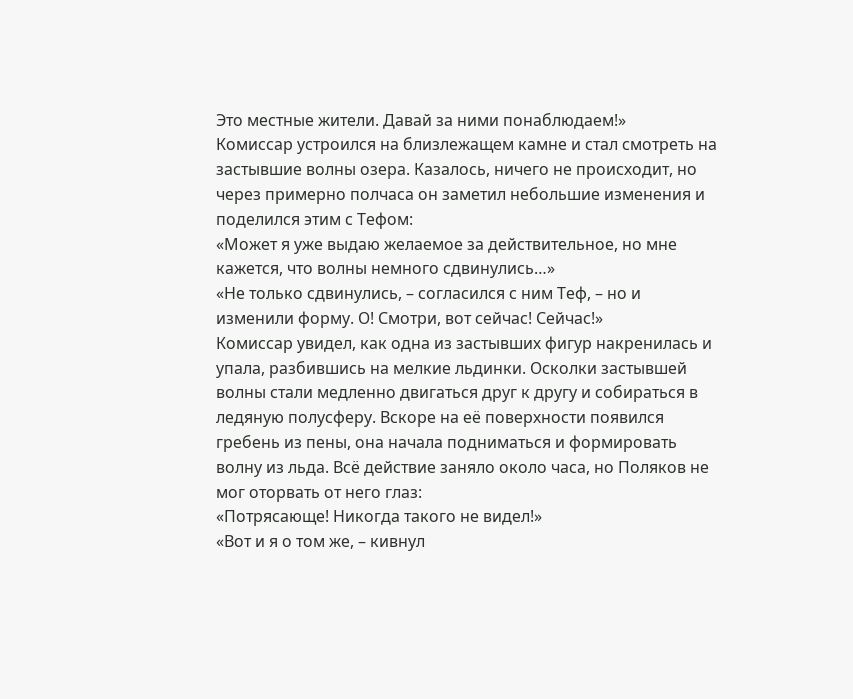Это местные жители. Давай за ними понаблюдаем!»
Комиссар устроился на близлежащем камне и стал смотреть на застывшие волны озера. Казалось, ничего не происходит, но через примерно полчаса он заметил небольшие изменения и поделился этим с Тефом:
«Может я уже выдаю желаемое за действительное, но мне кажется, что волны немного сдвинулись…»
«Не только сдвинулись, – согласился с ним Теф, – но и изменили форму. О! Смотри, вот сейчас! Сейчас!»
Комиссар увидел, как одна из застывших фигур накренилась и упала, разбившись на мелкие льдинки. Осколки застывшей волны стали медленно двигаться друг к другу и собираться в ледяную полусферу. Вскоре на её поверхности появился гребень из пены, она начала подниматься и формировать волну из льда. Всё действие заняло около часа, но Поляков не мог оторвать от него глаз:
«Потрясающе! Никогда такого не видел!»
«Вот и я о том же, – кивнул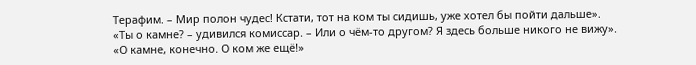Терафим. – Мир полон чудес! Кстати, тот на ком ты сидишь, уже хотел бы пойти дальше».
«Ты о камне? – удивился комиссар. – Или о чём-то другом? Я здесь больше никого не вижу».
«О камне, конечно. О ком же ещё!»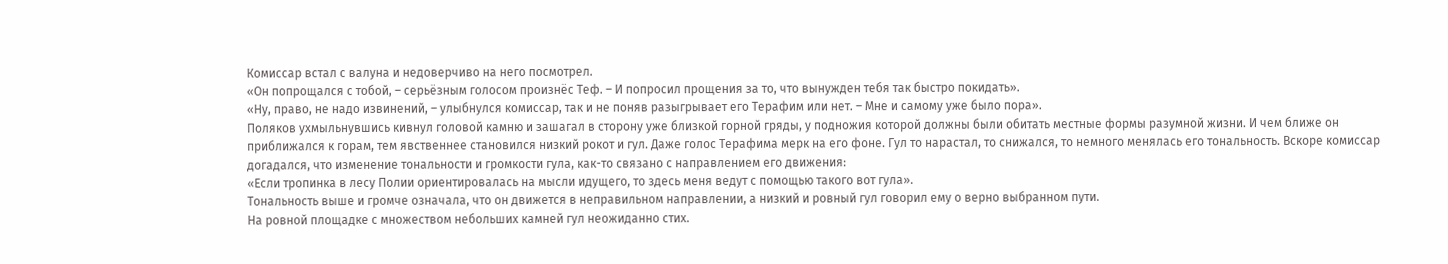Комиссар встал с валуна и недоверчиво на него посмотрел.
«Он попрощался с тобой, – серьёзным голосом произнёс Теф. – И попросил прощения за то, что вынужден тебя так быстро покидать».
«Ну, право, не надо извинений, – улыбнулся комиссар, так и не поняв разыгрывает его Терафим или нет. – Мне и самому уже было пора».
Поляков ухмыльнувшись кивнул головой камню и зашагал в сторону уже близкой горной гряды, у подножия которой должны были обитать местные формы разумной жизни. И чем ближе он приближался к горам, тем явственнее становился низкий рокот и гул. Даже голос Терафима мерк на его фоне. Гул то нарастал, то снижался, то немного менялась его тональность. Вскоре комиссар догадался, что изменение тональности и громкости гула, как-то связано с направлением его движения:
«Если тропинка в лесу Полии ориентировалась на мысли идущего, то здесь меня ведут с помощью такого вот гула».
Тональность выше и громче означала, что он движется в неправильном направлении, а низкий и ровный гул говорил ему о верно выбранном пути.
На ровной площадке с множеством небольших камней гул неожиданно стих.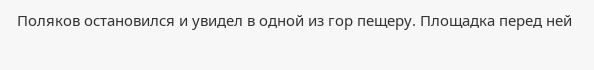Поляков остановился и увидел в одной из гор пещеру. Площадка перед ней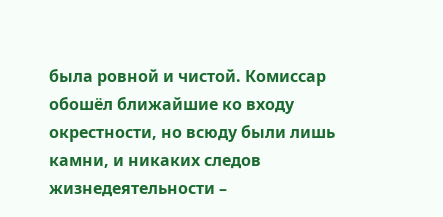была ровной и чистой. Комиссар обошёл ближайшие ко входу окрестности, но всюду были лишь камни, и никаких следов жизнедеятельности –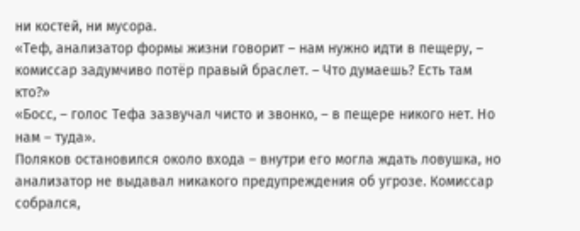ни костей, ни мусора.
«Теф, анализатор формы жизни говорит – нам нужно идти в пещеру, – комиссар задумчиво потёр правый браслет. – Что думаешь? Есть там кто?»
«Босс, – голос Тефа зазвучал чисто и звонко, – в пещере никого нет. Но нам – туда».
Поляков остановился около входа – внутри его могла ждать ловушка, но анализатор не выдавал никакого предупреждения об угрозе. Комиссар собрался,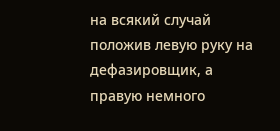на всякий случай положив левую руку на дефазировщик, а правую немного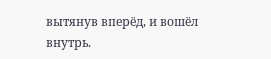вытянув вперёд, и вошёл внутрь.